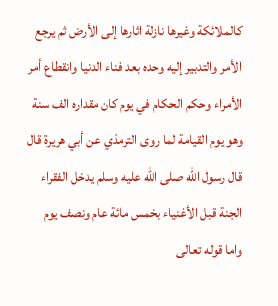كالملائكة وغيرها نازلة اثارها إلى الأرض ثم يرجع الأمر والتدبير إليه وحده بعد فناء الدنيا وانقطاع أمر الأمراء وحكم الحكام في يوم كان مقداره الف سنة وهو يوم القيامة لما روى الترمذي عن أبي هريرة قال قال رسول الله صلى الله عليه وسلم يدخل الفقراء الجنة قبل الأغنياء بخمس مائة عام ونصف يوم واما قوله تعالى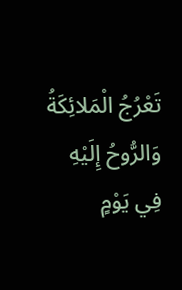تَعْرُجُ الْمَلائِكَةُ وَالرُّوحُ إِلَيْهِ فِي يَوْمٍ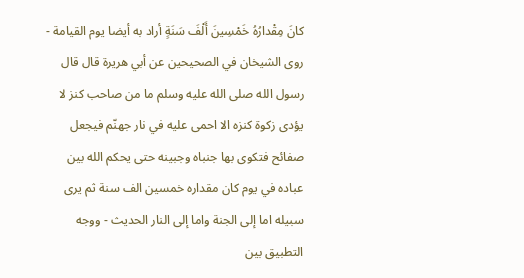كانَ مِقْدارُهُ خَمْسِينَ أَلْفَ سَنَةٍ أراد به أيضا يوم القيامة - روى الشيخان في الصحيحين عن أبي هريرة قال قال رسول الله صلى الله عليه وسلم ما من صاحب كنز لا يؤدى زكوة كنزه الا احمى عليه في نار جهنّم فيجعل صفائح فتكوى بها جنباه وجبينه حتى يحكم الله بين عباده في يوم كان مقداره خمسين الف سنة ثم يرى سبيله اما إلى الجنة واما إلى النار الحديث - ووجه التطبيق بين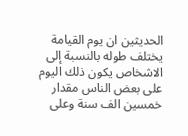الحديثين ان يوم القيامة يختلف طوله بالنسبة إلى الاشخاص يكون ذلك اليوم على بعض الناس مقدار خمسين الف سنة وعلى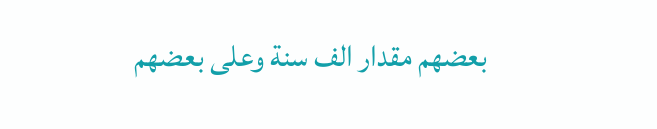بعضهم مقدار الف سنة وعلى بعضهم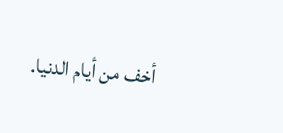أخف من أيام الدنيا.